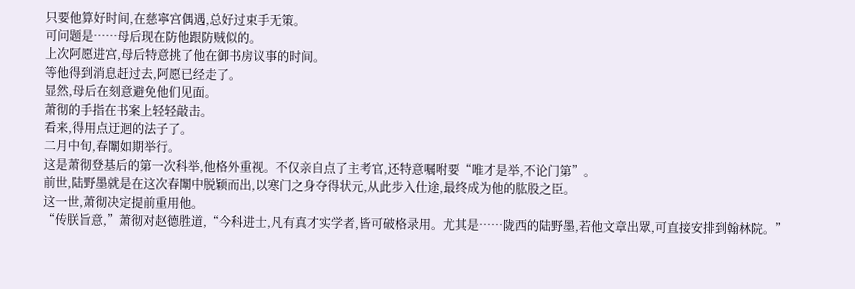只要他算好时间,在慈寧宫偶遇,总好过束手无策。
可问题是……母后现在防他跟防贼似的。
上次阿愿进宫,母后特意挑了他在御书房议事的时间。
等他得到消息赶过去,阿愿已经走了。
显然,母后在刻意避免他们见面。
萧彻的手指在书案上轻轻敲击。
看来,得用点迂迴的法子了。
二月中旬,春闈如期举行。
这是萧彻登基后的第一次科举,他格外重视。不仅亲自点了主考官,还特意嘱咐要“唯才是举,不论门第”。
前世,陆野墨就是在这次春闈中脱颖而出,以寒门之身夺得状元,从此步入仕途,最终成为他的肱股之臣。
这一世,萧彻决定提前重用他。
“传朕旨意,”萧彻对赵德胜道,“今科进士,凡有真才实学者,皆可破格录用。尤其是……陇西的陆野墨,若他文章出眾,可直接安排到翰林院。”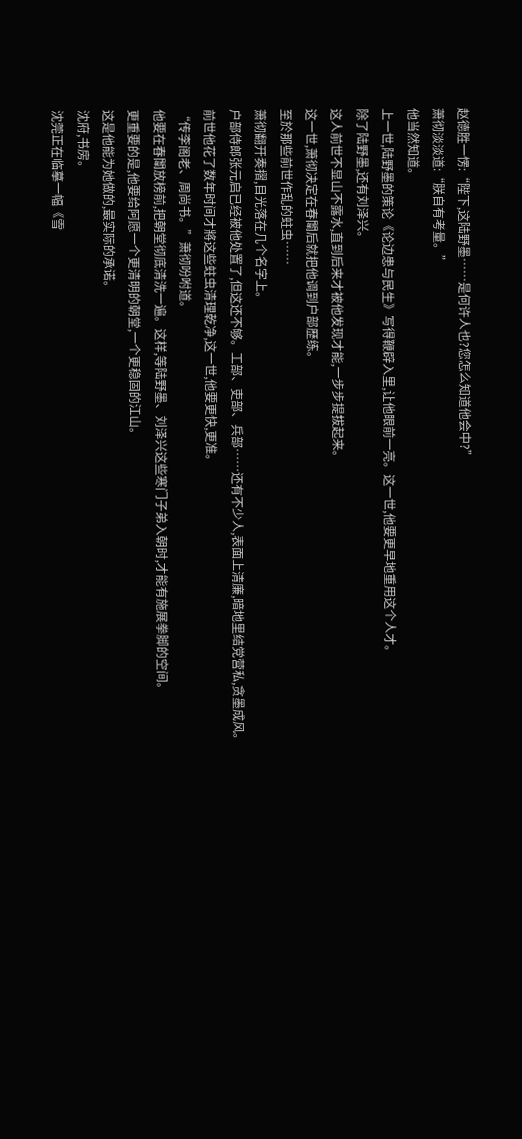赵德胜一愣:“陛下,这陆野墨……是何许人也?您怎么知道他会中?”
萧彻淡淡道:“朕自有考量。”
他当然知道。
上一世,陆野墨的策论《论边患与民生》写得鞭辟入里,让他眼前一亮。这一世,他要更早地重用这个人才。
除了陆野墨,还有刘泽兴。
这人前世不显山不露水,直到后来才被他发现才能,一步步提拔起来。
这一世,萧彻决定在春闈后就把他调到户部歷练。
至於那些前世作乱的蛀虫……
萧彻翻开奏摺,目光落在几个名字上。
户部侍郎张元启已经被他处置了,但这还不够。工部、吏部、兵部……还有不少人,表面上清廉,暗地里结党营私,贪墨成风。
前世他花了数年时间才將这些蛀虫清理乾净,这一世,他要更快,更准。
“传李阁老、周尚书。”萧彻吩咐道。
他要在春闈放榜前,把朝堂彻底清洗一遍。这样,等陆野墨、刘泽兴这些寒门子弟入朝时,才能有施展拳脚的空间。
更重要的是,他要给阿愿一个更清明的朝堂,一个更稳固的江山。
这是他能为她做的,最实际的承诺。
沈府,书房。
沈莞正在临摹一幅《雪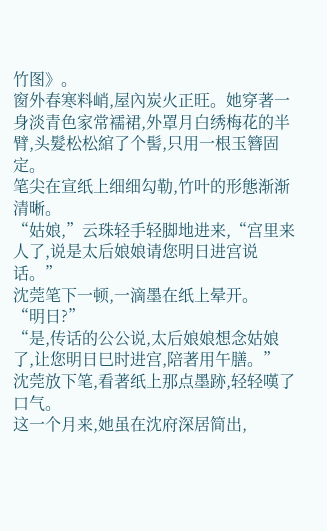竹图》。
窗外春寒料峭,屋內炭火正旺。她穿著一身淡青色家常襦裙,外罩月白绣梅花的半臂,头髮松松綰了个髻,只用一根玉簪固定。
笔尖在宣纸上细细勾勒,竹叶的形態渐渐清晰。
“姑娘,”云珠轻手轻脚地进来,“宫里来人了,说是太后娘娘请您明日进宫说话。”
沈莞笔下一顿,一滴墨在纸上晕开。
“明日?”
“是,传话的公公说,太后娘娘想念姑娘了,让您明日巳时进宫,陪著用午膳。”
沈莞放下笔,看著纸上那点墨跡,轻轻嘆了口气。
这一个月来,她虽在沈府深居简出,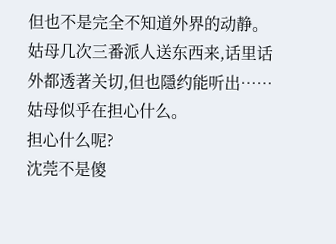但也不是完全不知道外界的动静。
姑母几次三番派人送东西来,话里话外都透著关切,但也隱约能听出……姑母似乎在担心什么。
担心什么呢?
沈莞不是傻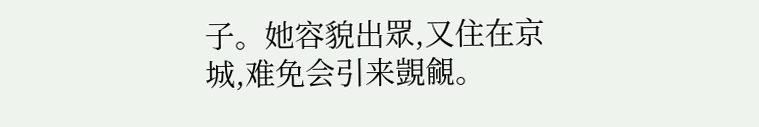子。她容貌出眾,又住在京城,难免会引来覬覦。